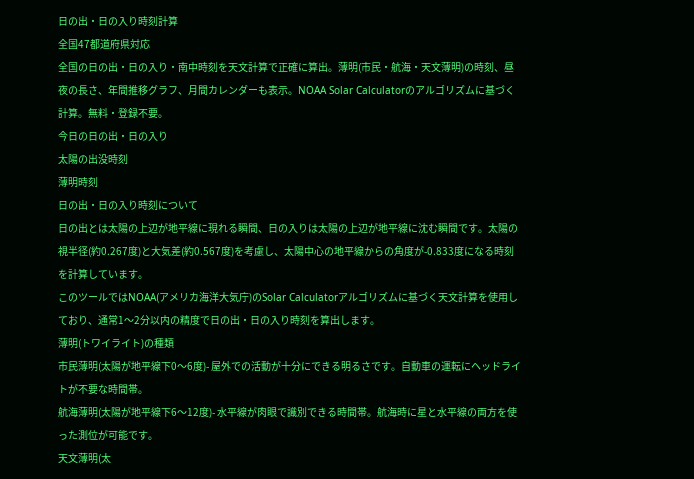日の出・日の入り時刻計算
全国47都道府県対応
全国の日の出・日の入り・南中時刻を天文計算で正確に算出。薄明(市民・航海・天文薄明)の時刻、昼夜の長さ、年間推移グラフ、月間カレンダーも表示。NOAA Solar Calculatorのアルゴリズムに基づく計算。無料・登録不要。
今日の日の出・日の入り
太陽の出没時刻
薄明時刻
日の出・日の入り時刻について
日の出とは太陽の上辺が地平線に現れる瞬間、日の入りは太陽の上辺が地平線に沈む瞬間です。太陽の視半径(約0.267度)と大気差(約0.567度)を考慮し、太陽中心の地平線からの角度が-0.833度になる時刻を計算しています。
このツールではNOAA(アメリカ海洋大気庁)のSolar Calculatorアルゴリズムに基づく天文計算を使用しており、通常1〜2分以内の精度で日の出・日の入り時刻を算出します。
薄明(トワイライト)の種類
市民薄明(太陽が地平線下0〜6度)- 屋外での活動が十分にできる明るさです。自動車の運転にヘッドライトが不要な時間帯。
航海薄明(太陽が地平線下6〜12度)- 水平線が肉眼で識別できる時間帯。航海時に星と水平線の両方を使った測位が可能です。
天文薄明(太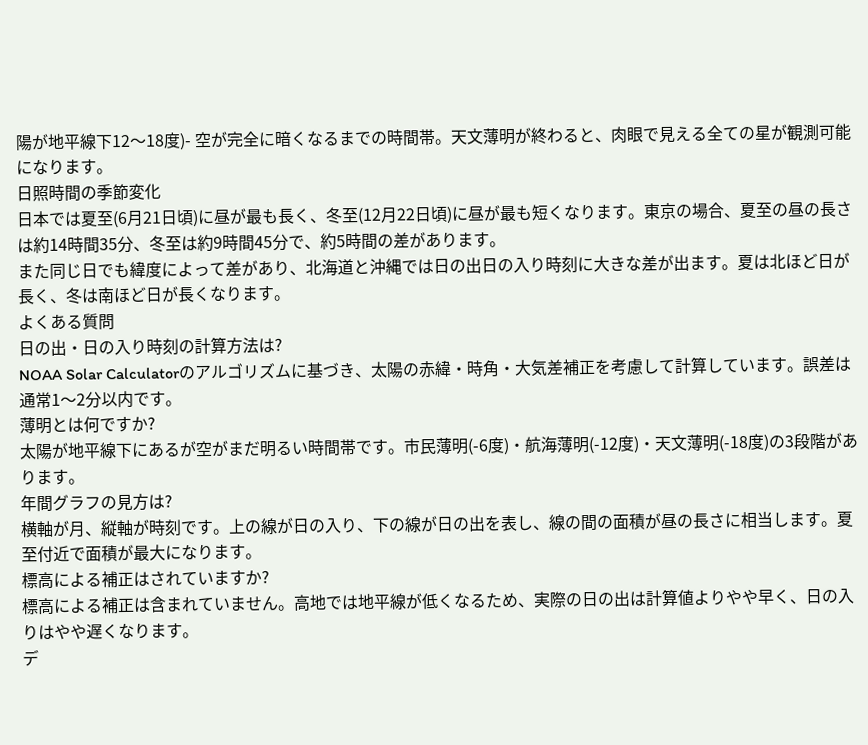陽が地平線下12〜18度)- 空が完全に暗くなるまでの時間帯。天文薄明が終わると、肉眼で見える全ての星が観測可能になります。
日照時間の季節変化
日本では夏至(6月21日頃)に昼が最も長く、冬至(12月22日頃)に昼が最も短くなります。東京の場合、夏至の昼の長さは約14時間35分、冬至は約9時間45分で、約5時間の差があります。
また同じ日でも緯度によって差があり、北海道と沖縄では日の出日の入り時刻に大きな差が出ます。夏は北ほど日が長く、冬は南ほど日が長くなります。
よくある質問
日の出・日の入り時刻の計算方法は?
NOAA Solar Calculatorのアルゴリズムに基づき、太陽の赤緯・時角・大気差補正を考慮して計算しています。誤差は通常1〜2分以内です。
薄明とは何ですか?
太陽が地平線下にあるが空がまだ明るい時間帯です。市民薄明(-6度)・航海薄明(-12度)・天文薄明(-18度)の3段階があります。
年間グラフの見方は?
横軸が月、縦軸が時刻です。上の線が日の入り、下の線が日の出を表し、線の間の面積が昼の長さに相当します。夏至付近で面積が最大になります。
標高による補正はされていますか?
標高による補正は含まれていません。高地では地平線が低くなるため、実際の日の出は計算値よりやや早く、日の入りはやや遅くなります。
デ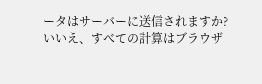ータはサーバーに送信されますか?
いいえ、すべての計算はブラウザ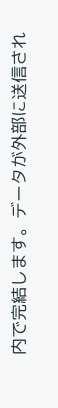内で完結します。データが外部に送信され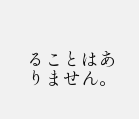ることはありません。